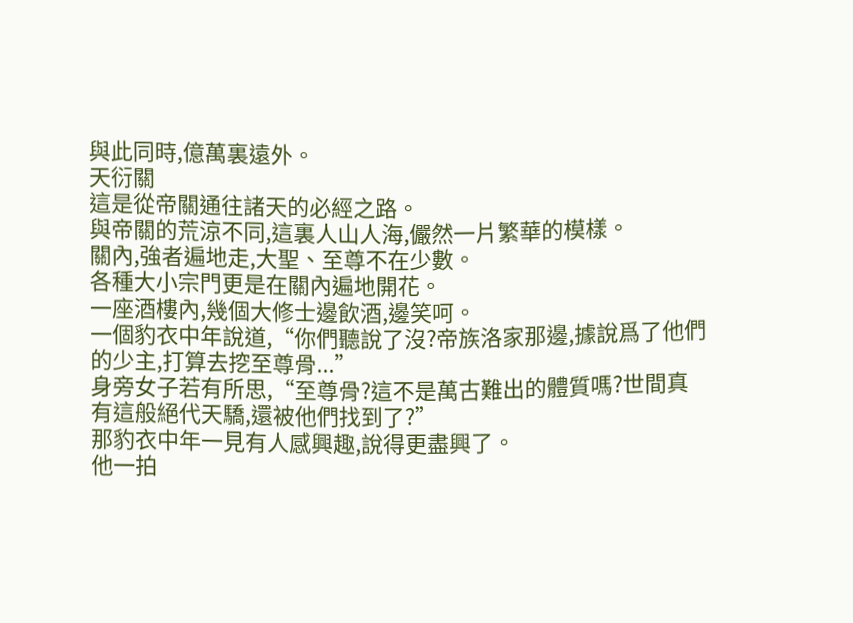與此同時,億萬裏遠外。
天衍關
這是從帝關通往諸天的必經之路。
與帝關的荒涼不同,這裏人山人海,儼然一片繁華的模樣。
關內,強者遍地走,大聖、至尊不在少數。
各種大小宗門更是在關內遍地開花。
一座酒樓內,幾個大修士邊飲酒,邊笑呵。
一個豹衣中年說道,“你們聽說了沒?帝族洛家那邊,據說爲了他們的少主,打算去挖至尊骨...”
身旁女子若有所思,“至尊骨?這不是萬古難出的體質嗎?世間真有這般絕代天驕,還被他們找到了?”
那豹衣中年一見有人感興趣,說得更盡興了。
他一拍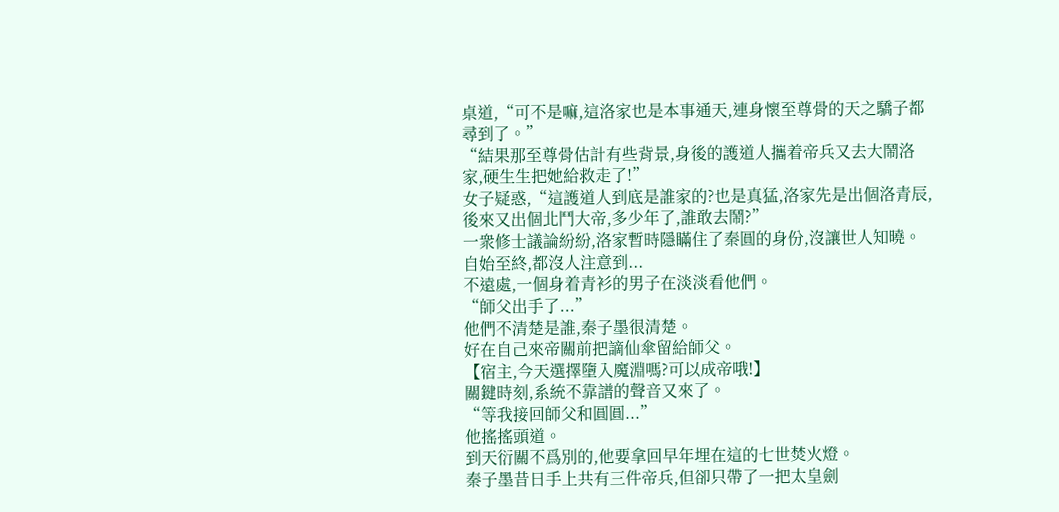桌道,“可不是嘛,這洛家也是本事通天,連身懷至尊骨的天之驕子都尋到了。”
“結果那至尊骨估計有些背景,身後的護道人攜着帝兵又去大鬧洛家,硬生生把她給救走了!”
女子疑惑,“這護道人到底是誰家的?也是真猛,洛家先是出個洛青辰,後來又出個北鬥大帝,多少年了,誰敢去鬧?”
一衆修士議論紛紛,洛家暫時隱瞞住了秦圓的身份,沒讓世人知曉。
自始至終,都沒人注意到...
不遠處,一個身着青衫的男子在淡淡看他們。
“師父出手了...”
他們不清楚是誰,秦子墨很清楚。
好在自己來帝關前把謫仙傘留給師父。
【宿主,今天選擇墮入魔淵嗎?可以成帝哦!】
關鍵時刻,系統不靠譜的聲音又來了。
“等我接回師父和圓圓...”
他搖搖頭道。
到天衍關不爲別的,他要拿回早年埋在這的七世焚火燈。
秦子墨昔日手上共有三件帝兵,但卻只帶了一把太皇劍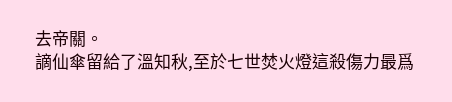去帝關。
謫仙傘留給了溫知秋,至於七世焚火燈這殺傷力最爲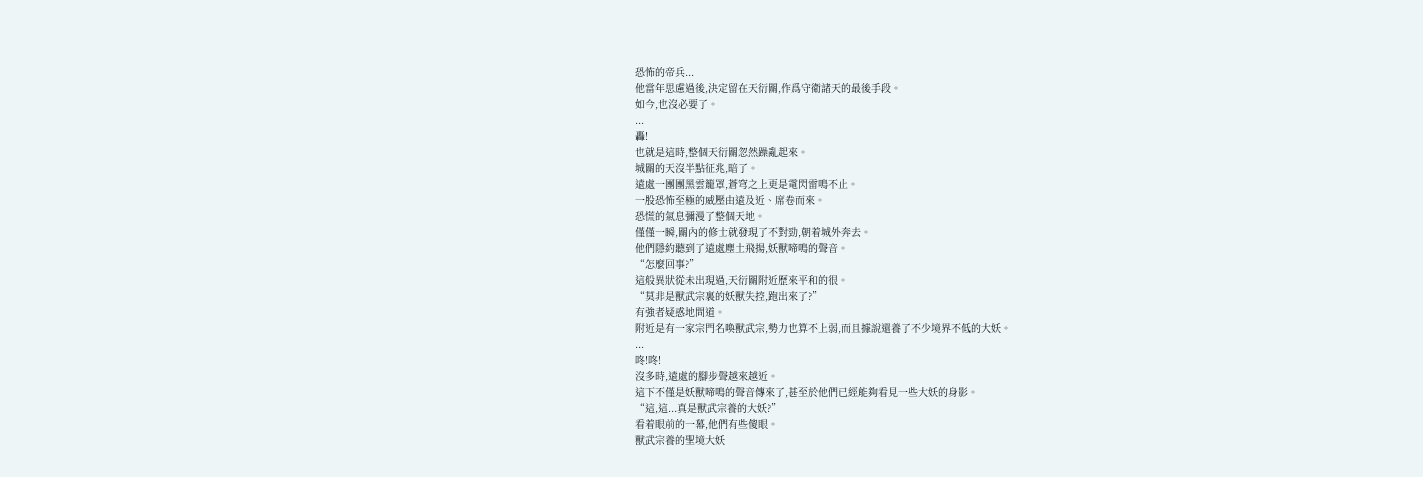恐怖的帝兵...
他當年思慮過後,決定留在天衍關,作爲守衛諸天的最後手段。
如今,也沒必要了。
...
轟!
也就是這時,整個天衍關忽然躁亂起來。
城關的天沒半點征兆,暗了。
遠處一團團黑雲籠罩,蒼穹之上更是電閃雷鳴不止。
一股恐怖至極的威壓由遠及近、席卷而來。
恐慌的氣息彌漫了整個天地。
僅僅一瞬,關內的修士就發現了不對勁,朝着城外奔去。
他們隱約聽到了遠處塵土飛揚,妖獸啼鳴的聲音。
“怎麼回事?”
這般異狀從未出現過,天衍關附近歷來平和的很。
“莫非是獸武宗裏的妖獸失控,跑出來了?”
有強者疑惑地問道。
附近是有一家宗門名喚獸武宗,勢力也算不上弱,而且據說還養了不少境界不低的大妖。
...
咚!咚!
沒多時,遠處的腳步聲越來越近。
這下不僅是妖獸啼鳴的聲音傳來了,甚至於他們已經能夠看見一些大妖的身影。
“這,這...真是獸武宗養的大妖?”
看着眼前的一幕,他們有些傻眼。
獸武宗養的聖境大妖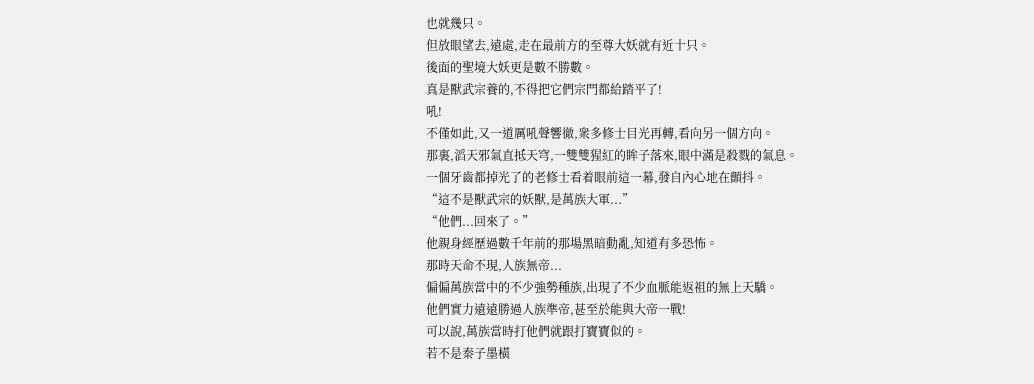也就幾只。
但放眼望去,遠處,走在最前方的至尊大妖就有近十只。
後面的聖境大妖更是數不勝數。
真是獸武宗養的,不得把它們宗門都給踏平了!
吼!
不僅如此,又一道厲吼聲響徹,衆多修士目光再轉,看向另一個方向。
那裏,滔天邪氣直抵天穹,一雙雙猩紅的眸子落來,眼中滿是殺戮的氣息。
一個牙齒都掉光了的老修士看着眼前這一幕,發自內心地在顫抖。
“這不是獸武宗的妖獸,是萬族大軍...”
“他們...回來了。”
他親身經歷過數千年前的那場黑暗動亂,知道有多恐怖。
那時天命不現,人族無帝...
偏偏萬族當中的不少強勢種族,出現了不少血脈能返祖的無上天驕。
他們實力遠遠勝過人族準帝,甚至於能與大帝一戰!
可以說,萬族當時打他們就跟打寶寶似的。
若不是秦子墨橫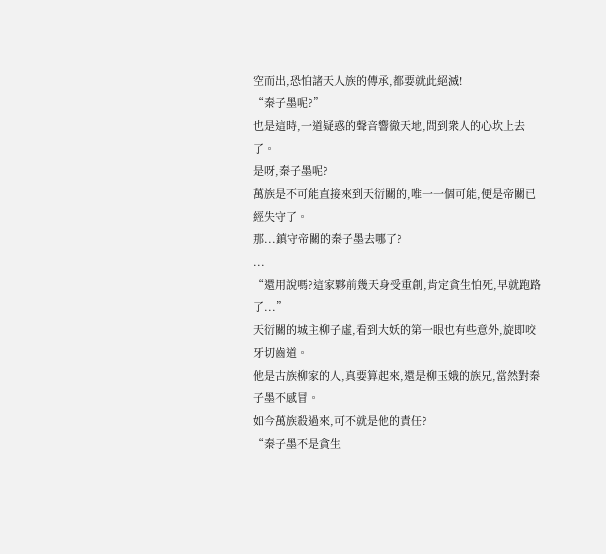空而出,恐怕諸天人族的傳承,都要就此絕滅!
“秦子墨呢?”
也是這時,一道疑惑的聲音響徹天地,問到衆人的心坎上去了。
是呀,秦子墨呢?
萬族是不可能直接來到天衍關的,唯一一個可能,便是帝關已經失守了。
那...鎮守帝關的秦子墨去哪了?
...
“還用說嗎?這家夥前幾天身受重創,肯定貪生怕死,早就跑路了...”
天衍關的城主柳子虛,看到大妖的第一眼也有些意外,旋即咬牙切齒道。
他是古族柳家的人,真要算起來,還是柳玉娥的族兄,當然對秦子墨不感冒。
如今萬族殺過來,可不就是他的責任?
“秦子墨不是貪生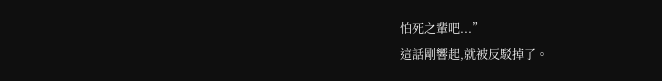怕死之輩吧...”
這話剛響起,就被反駁掉了。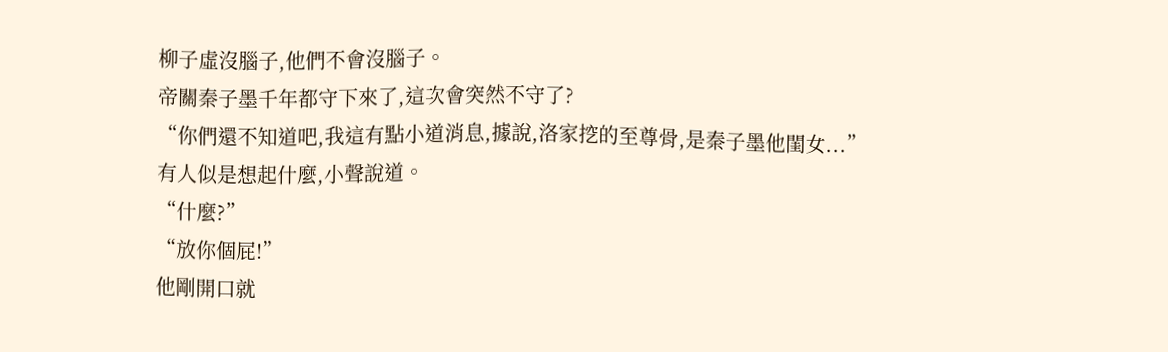柳子虛沒腦子,他們不會沒腦子。
帝關秦子墨千年都守下來了,這次會突然不守了?
“你們還不知道吧,我這有點小道消息,據說,洛家挖的至尊骨,是秦子墨他閨女...”
有人似是想起什麼,小聲說道。
“什麼?”
“放你個屁!”
他剛開口就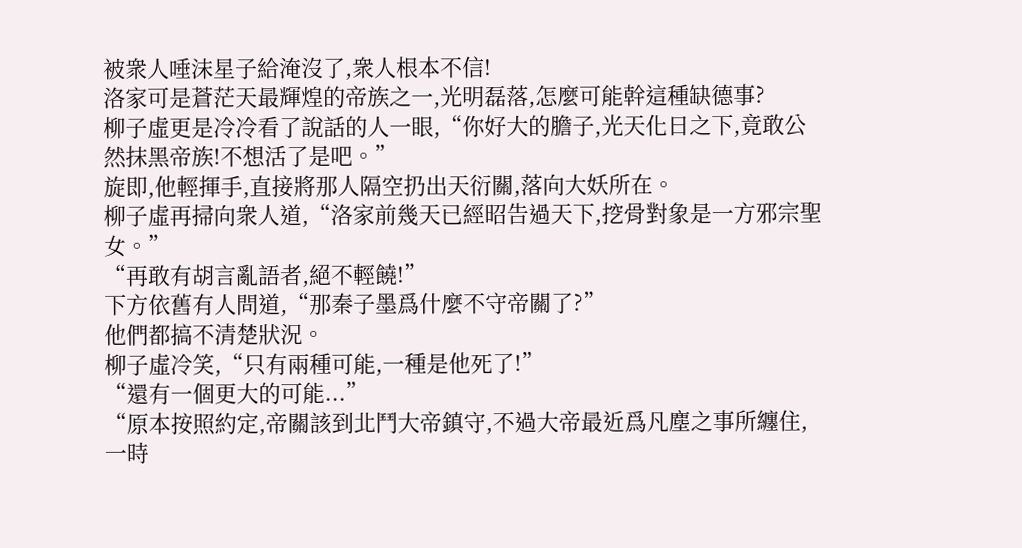被衆人唾沫星子給淹沒了,衆人根本不信!
洛家可是蒼茫天最輝煌的帝族之一,光明磊落,怎麼可能幹這種缺德事?
柳子虛更是冷冷看了說話的人一眼,“你好大的膽子,光天化日之下,竟敢公然抹黑帝族!不想活了是吧。”
旋即,他輕揮手,直接將那人隔空扔出天衍關,落向大妖所在。
柳子虛再掃向衆人道,“洛家前幾天已經昭告過天下,挖骨對象是一方邪宗聖女。”
“再敢有胡言亂語者,絕不輕饒!”
下方依舊有人問道,“那秦子墨爲什麼不守帝關了?”
他們都搞不清楚狀況。
柳子虛冷笑,“只有兩種可能,一種是他死了!”
“還有一個更大的可能...”
“原本按照約定,帝關該到北鬥大帝鎮守,不過大帝最近爲凡塵之事所纏住,一時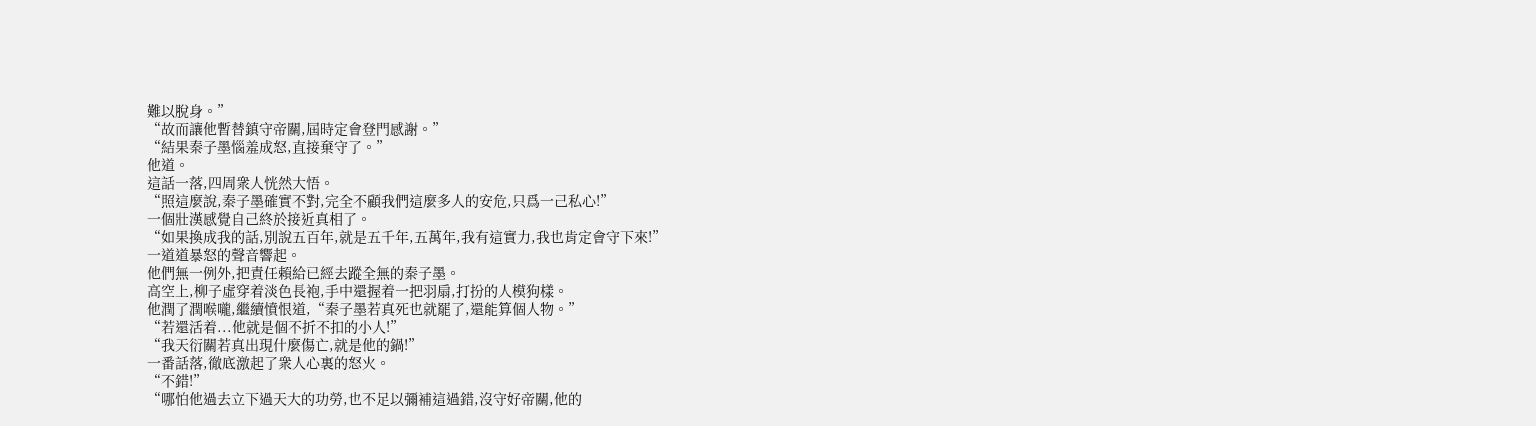難以脫身。”
“故而讓他暫替鎮守帝關,屆時定會登門感謝。”
“結果秦子墨惱羞成怒,直接棄守了。”
他道。
這話一落,四周衆人恍然大悟。
“照這麼說,秦子墨確實不對,完全不顧我們這麼多人的安危,只爲一己私心!”
一個壯漢感覺自己終於接近真相了。
“如果換成我的話,別說五百年,就是五千年,五萬年,我有這實力,我也肯定會守下來!”
一道道暴怒的聲音響起。
他們無一例外,把責任賴給已經去蹤全無的秦子墨。
高空上,柳子虛穿着淡色長袍,手中還握着一把羽扇,打扮的人模狗樣。
他潤了潤喉嚨,繼續憤恨道,“秦子墨若真死也就罷了,還能算個人物。”
“若還活着...他就是個不折不扣的小人!”
“我天衍關若真出現什麼傷亡,就是他的鍋!”
一番話落,徹底激起了衆人心裏的怒火。
“不錯!”
“哪怕他過去立下過天大的功勞,也不足以彌補這過錯,沒守好帝關,他的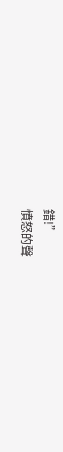錯!”
憤怒的聲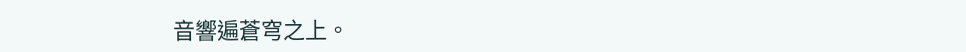音響遍蒼穹之上。